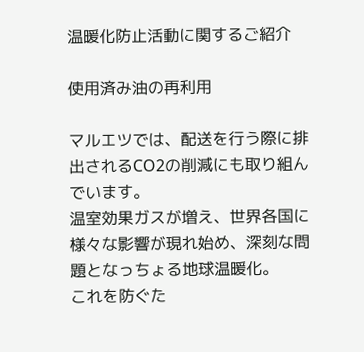温暖化防止活動に関するご紹介

使用済み油の再利用

マルエツでは、配送を行う際に排出されるCO2の削減にも取り組んでいます。
温室効果ガスが増え、世界各国に様々な影響が現れ始め、深刻な問題となっちょる地球温暖化。
これを防ぐた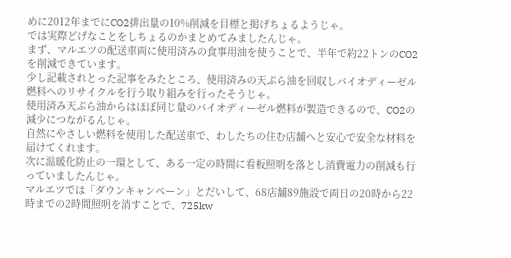めに2012年までにCO2排出量の10%削減を目標と掲げちょるようじゃ。
では実際どげなことをしちょるのかまとめてみましたんじゃ。
まず、マルエツの配送車両に使用済みの食事用油を使うことで、半年で約22トンのCO2を削減できています。
少し記載されとった記事をみたところ、使用済みの天ぷら油を回収しバイオディーゼル燃料へのリサイクルを行う取り組みを行ったそうじゃ。
使用済み天ぷら油からはほぼ同じ量のバイオディーゼル燃料が製造できるので、CO2の減少につながるんじゃ。
自然にやさしい燃料を使用した配送車で、わしたちの住む店舗へと安心で安全な材料を届けてくれます。
次に温暖化防止の一環として、ある一定の時間に看板照明を落とし消費電力の削減も行っていましたんじゃ。
マルエツでは「ダウンキャンペーン」とだいして、68店舗89施設で両日の20時から22時までの2時間照明を消すことで、725kw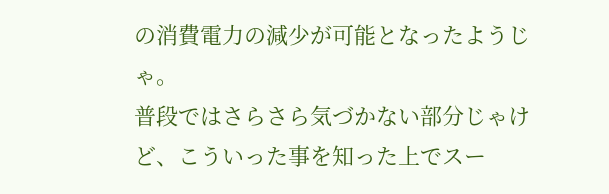の消費電力の減少が可能となったようじゃ。
普段ではさらさら気づかない部分じゃけど、こういった事を知った上でスー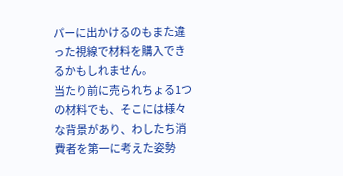パーに出かけるのもまた違った視線で材料を購入できるかもしれません。
当たり前に売られちょる1つの材料でも、そこには様々な背景があり、わしたち消費者を第一に考えた姿勢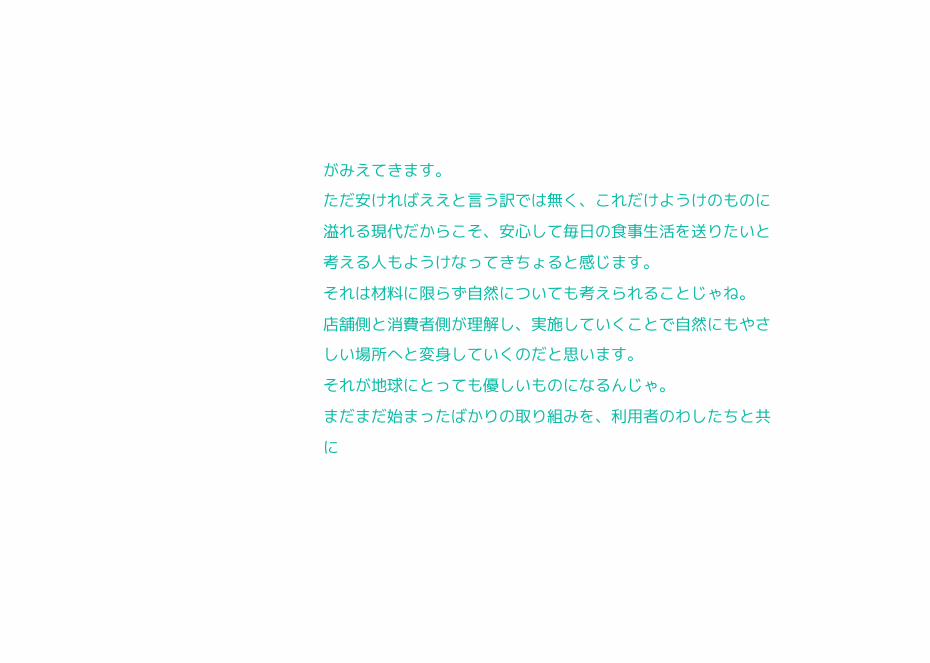がみえてきます。
ただ安ければええと言う訳では無く、これだけようけのものに溢れる現代だからこそ、安心して毎日の食事生活を送りたいと考える人もようけなってきちょると感じます。
それは材料に限らず自然についても考えられることじゃね。
店舗側と消費者側が理解し、実施していくことで自然にもやさしい場所へと変身していくのだと思います。
それが地球にとっても優しいものになるんじゃ。
まだまだ始まったばかりの取り組みを、利用者のわしたちと共に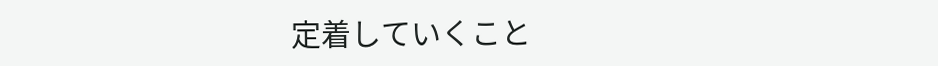定着していくこと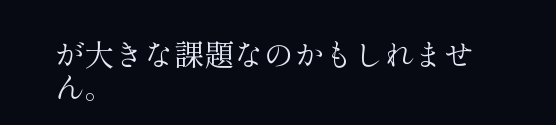が大きな課題なのかもしれません。